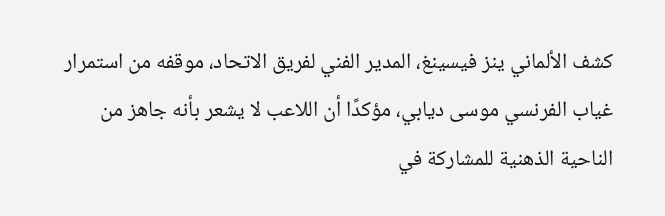كشف الألماني ينز فيسينغ، المدير الفني لفريق الاتحاد، موقفه من استمرار غياب الفرنسي موسى ديابي، مؤكدًا أن اللاعب لا يشعر بأنه جاهز من الناحية الذهنية للمشاركة في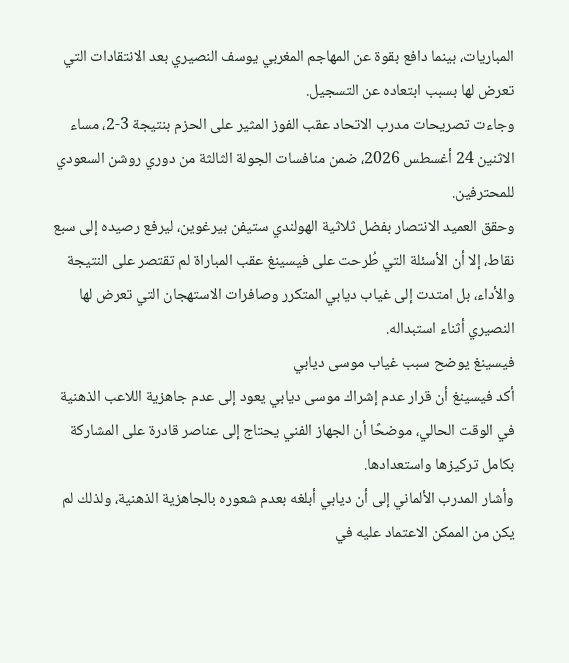المباريات، بينما دافع بقوة عن المهاجم المغربي يوسف النصيري بعد الانتقادات التي تعرض لها بسبب ابتعاده عن التسجيل.
وجاءت تصريحات مدرب الاتحاد عقب الفوز المثير على الحزم بنتيجة 3-2، مساء الاثنين 24 أغسطس 2026، ضمن منافسات الجولة الثالثة من دوري روشن السعودي للمحترفين.
وحقق العميد الانتصار بفضل ثلاثية الهولندي ستيفن بيرغوين، ليرفع رصيده إلى سبع نقاط، إلا أن الأسئلة التي طُرحت على فيسينغ عقب المباراة لم تقتصر على النتيجة والأداء، بل امتدت إلى غياب ديابي المتكرر وصافرات الاستهجان التي تعرض لها النصيري أثناء استبداله.
فيسينغ يوضح سبب غياب موسى ديابي
أكد فيسينغ أن قرار عدم إشراك موسى ديابي يعود إلى عدم جاهزية اللاعب الذهنية في الوقت الحالي، موضحًا أن الجهاز الفني يحتاج إلى عناصر قادرة على المشاركة بكامل تركيزها واستعدادها.
وأشار المدرب الألماني إلى أن ديابي أبلغه بعدم شعوره بالجاهزية الذهنية، ولذلك لم يكن من الممكن الاعتماد عليه في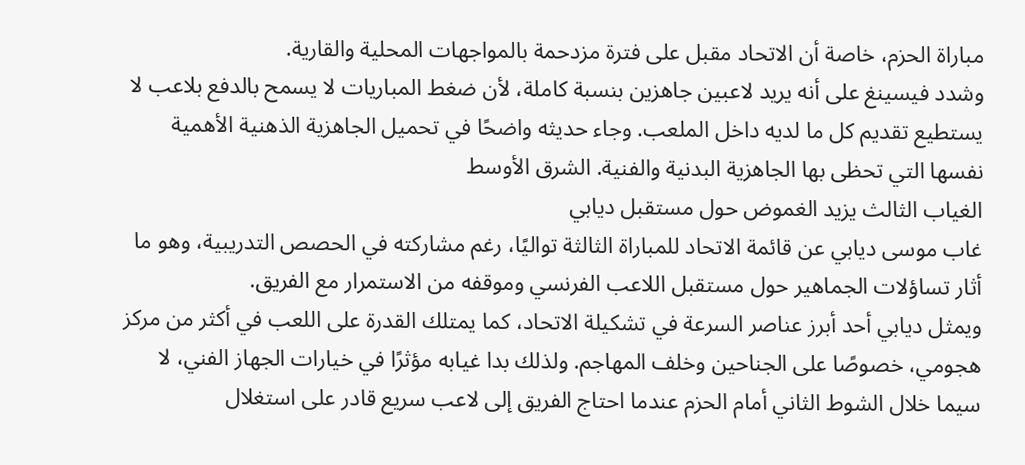مباراة الحزم، خاصة أن الاتحاد مقبل على فترة مزدحمة بالمواجهات المحلية والقارية.
وشدد فيسينغ على أنه يريد لاعبين جاهزين بنسبة كاملة، لأن ضغط المباريات لا يسمح بالدفع بلاعب لا يستطيع تقديم كل ما لديه داخل الملعب. وجاء حديثه واضحًا في تحميل الجاهزية الذهنية الأهمية نفسها التي تحظى بها الجاهزية البدنية والفنية. الشرق الأوسط
الغياب الثالث يزيد الغموض حول مستقبل ديابي
غاب موسى ديابي عن قائمة الاتحاد للمباراة الثالثة تواليًا، رغم مشاركته في الحصص التدريبية، وهو ما أثار تساؤلات الجماهير حول مستقبل اللاعب الفرنسي وموقفه من الاستمرار مع الفريق.
ويمثل ديابي أحد أبرز عناصر السرعة في تشكيلة الاتحاد، كما يمتلك القدرة على اللعب في أكثر من مركز هجومي، خصوصًا على الجناحين وخلف المهاجم. ولذلك بدا غيابه مؤثرًا في خيارات الجهاز الفني، لا سيما خلال الشوط الثاني أمام الحزم عندما احتاج الفريق إلى لاعب سريع قادر على استغلال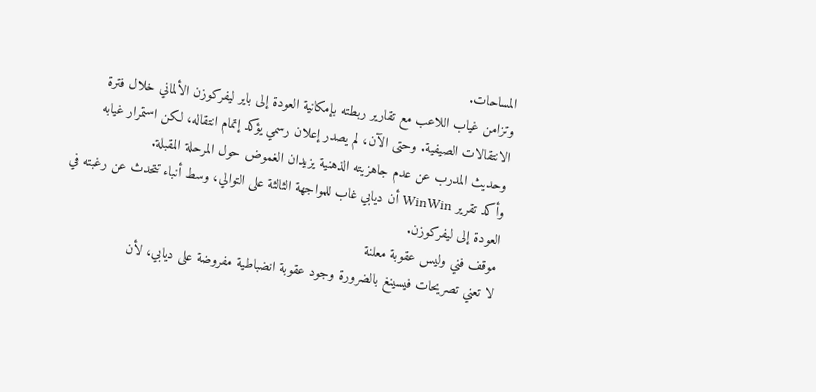المساحات.
وتزامن غياب اللاعب مع تقارير ربطته بإمكانية العودة إلى باير ليفركوزن الألماني خلال فترة الانتقالات الصيفية. وحتى الآن، لم يصدر إعلان رسمي يؤكد إتمام انتقاله، لكن استمرار غيابه وحديث المدرب عن عدم جاهزيته الذهنية يزيدان الغموض حول المرحلة المقبلة.
وأكد تقرير WinWin أن ديابي غاب للمواجهة الثالثة على التوالي، وسط أنباء تتحدث عن رغبته في العودة إلى ليفركوزن.
موقف فني وليس عقوبة معلنة
لا تعني تصريحات فيسينغ بالضرورة وجود عقوبة انضباطية مفروضة على ديابي، لأن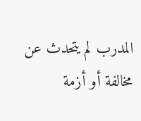المدرب لم يتحدث عن مخالفة أو أزمة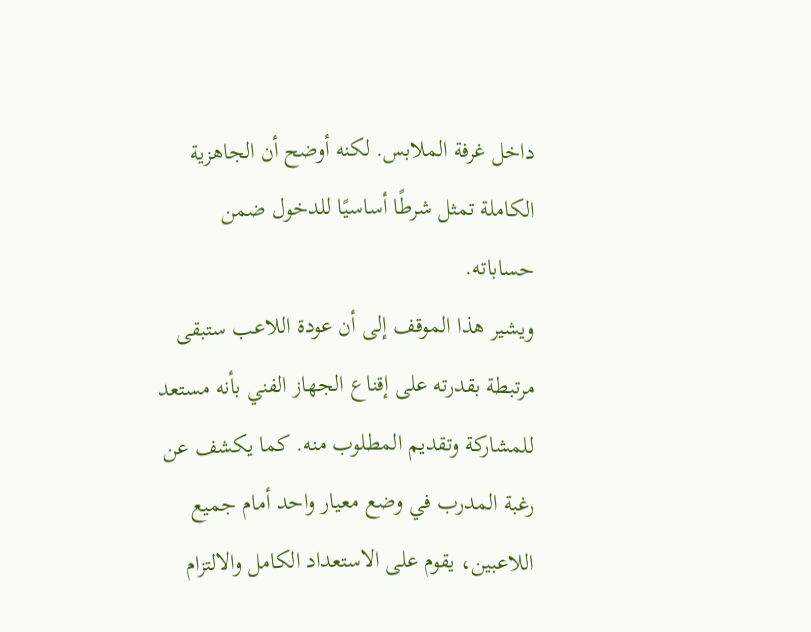داخل غرفة الملابس. لكنه أوضح أن الجاهزية الكاملة تمثل شرطًا أساسيًا للدخول ضمن حساباته.
ويشير هذا الموقف إلى أن عودة اللاعب ستبقى مرتبطة بقدرته على إقناع الجهاز الفني بأنه مستعد للمشاركة وتقديم المطلوب منه. كما يكشف عن رغبة المدرب في وضع معيار واحد أمام جميع اللاعبين، يقوم على الاستعداد الكامل والالتزام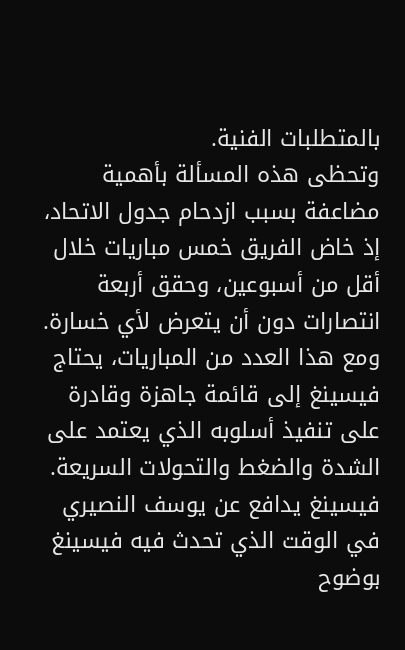بالمتطلبات الفنية.
وتحظى هذه المسألة بأهمية مضاعفة بسبب ازدحام جدول الاتحاد، إذ خاض الفريق خمس مباريات خلال أقل من أسبوعين، وحقق أربعة انتصارات دون أن يتعرض لأي خسارة. ومع هذا العدد من المباريات، يحتاج فيسينغ إلى قائمة جاهزة وقادرة على تنفيذ أسلوبه الذي يعتمد على الشدة والضغط والتحولات السريعة.
فيسينغ يدافع عن يوسف النصيري
في الوقت الذي تحدث فيه فيسينغ بوضوح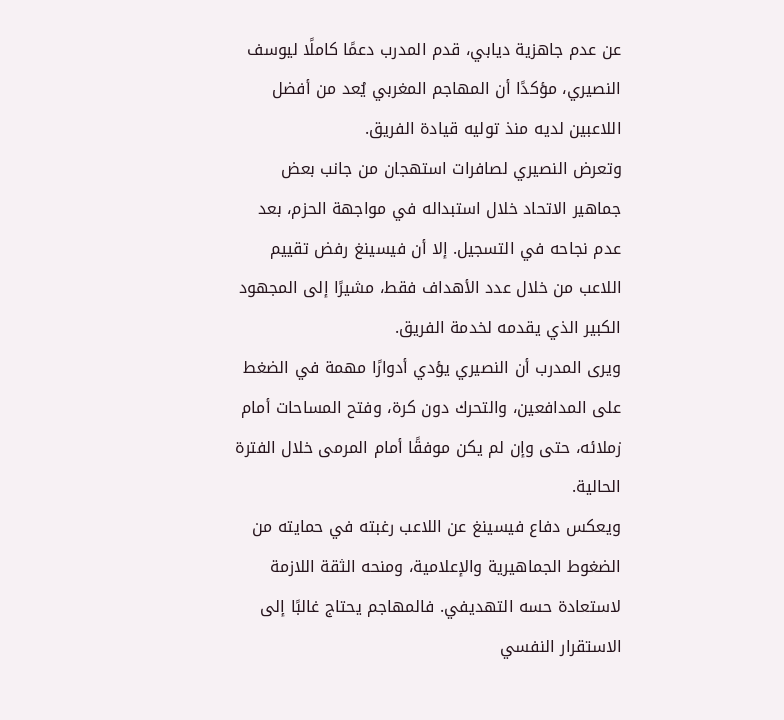عن عدم جاهزية ديابي، قدم المدرب دعمًا كاملًا ليوسف النصيري، مؤكدًا أن المهاجم المغربي يُعد من أفضل اللاعبين لديه منذ توليه قيادة الفريق.
وتعرض النصيري لصافرات استهجان من جانب بعض جماهير الاتحاد خلال استبداله في مواجهة الحزم، بعد عدم نجاحه في التسجيل. إلا أن فيسينغ رفض تقييم اللاعب من خلال عدد الأهداف فقط، مشيرًا إلى المجهود الكبير الذي يقدمه لخدمة الفريق.
ويرى المدرب أن النصيري يؤدي أدوارًا مهمة في الضغط على المدافعين، والتحرك دون كرة، وفتح المساحات أمام زملائه، حتى وإن لم يكن موفقًا أمام المرمى خلال الفترة الحالية.
ويعكس دفاع فيسينغ عن اللاعب رغبته في حمايته من الضغوط الجماهيرية والإعلامية، ومنحه الثقة اللازمة لاستعادة حسه التهديفي. فالمهاجم يحتاج غالبًا إلى الاستقرار النفسي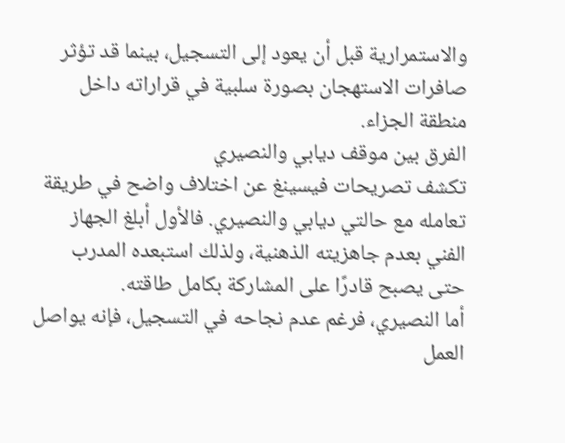والاستمرارية قبل أن يعود إلى التسجيل، بينما قد تؤثر صافرات الاستهجان بصورة سلبية في قراراته داخل منطقة الجزاء.
الفرق بين موقف ديابي والنصيري
تكشف تصريحات فيسينغ عن اختلاف واضح في طريقة تعامله مع حالتي ديابي والنصيري. فالأول أبلغ الجهاز الفني بعدم جاهزيته الذهنية، ولذلك استبعده المدرب حتى يصبح قادرًا على المشاركة بكامل طاقته.
أما النصيري، فرغم عدم نجاحه في التسجيل، فإنه يواصل العمل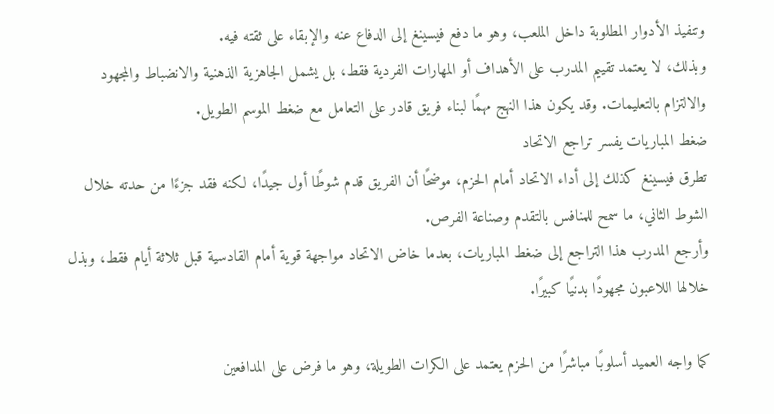وتنفيذ الأدوار المطلوبة داخل الملعب، وهو ما دفع فيسينغ إلى الدفاع عنه والإبقاء على ثقته فيه.
وبذلك، لا يعتمد تقييم المدرب على الأهداف أو المهارات الفردية فقط، بل يشمل الجاهزية الذهنية والانضباط والمجهود والالتزام بالتعليمات. وقد يكون هذا النهج مهمًا لبناء فريق قادر على التعامل مع ضغط الموسم الطويل.
ضغط المباريات يفسر تراجع الاتحاد
تطرق فيسينغ كذلك إلى أداء الاتحاد أمام الحزم، موضحًا أن الفريق قدم شوطًا أول جيدًا، لكنه فقد جزءًا من حدته خلال الشوط الثاني، ما سمح للمنافس بالتقدم وصناعة الفرص.
وأرجع المدرب هذا التراجع إلى ضغط المباريات، بعدما خاض الاتحاد مواجهة قوية أمام القادسية قبل ثلاثة أيام فقط، وبذل خلالها اللاعبون مجهودًا بدنيًا كبيرًا.

كما واجه العميد أسلوبًا مباشرًا من الحزم يعتمد على الكرات الطويلة، وهو ما فرض على المدافعين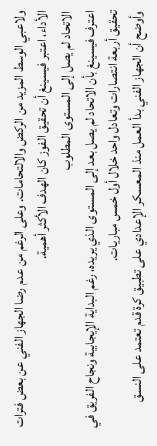ولاعبي الوسط المزيد من الركض والالتحامات. وعلى الرغم من عدم رضا الجهاز الفني عن بعض فترات الأداء، اعتبر فيسينغ أن تحقيق الفوز كان الهدف الأكثر أهمية.
الاتحاد لم يصل إلى المستوى المطلوب
اعترف فيسينغ بأن الاتحاد لم يصل بعد إلى المستوى الذي يريده، رغم البداية الإيجابية ونجاح الفريق في تحقيق أربعة انتصارات وتعادل واحد خلال أول خمس مباريات.
وأوضح أن الجهاز الفني بدأ العمل منذ المعسكر الإعدادي على تطبيق كرة قدم تعتمد على النسق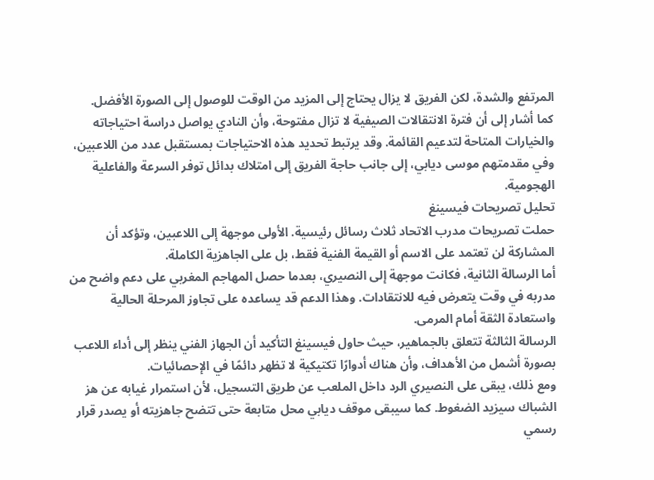المرتفع والشدة، لكن الفريق لا يزال يحتاج إلى المزيد من الوقت للوصول إلى الصورة الأفضل.
كما أشار إلى أن فترة الانتقالات الصيفية لا تزال مفتوحة، وأن النادي يواصل دراسة احتياجاته والخيارات المتاحة لتدعيم القائمة. وقد يرتبط تحديد هذه الاحتياجات بمستقبل عدد من اللاعبين، وفي مقدمتهم موسى ديابي، إلى جانب حاجة الفريق إلى امتلاك بدائل توفر السرعة والفاعلية الهجومية.
تحليل تصريحات فيسينغ
حملت تصريحات مدرب الاتحاد ثلاث رسائل رئيسية. الأولى موجهة إلى اللاعبين، وتؤكد أن المشاركة لن تعتمد على الاسم أو القيمة الفنية فقط، بل على الجاهزية الكاملة.
أما الرسالة الثانية، فكانت موجهة إلى النصيري، بعدما حصل المهاجم المغربي على دعم واضح من مدربه في وقت يتعرض فيه للانتقادات. وهذا الدعم قد يساعده على تجاوز المرحلة الحالية واستعادة الثقة أمام المرمى.
الرسالة الثالثة تتعلق بالجماهير، حيث حاول فيسينغ التأكيد أن الجهاز الفني ينظر إلى أداء اللاعب بصورة أشمل من الأهداف، وأن هناك أدوارًا تكتيكية لا تظهر دائمًا في الإحصائيات.
ومع ذلك، يبقى على النصيري الرد داخل الملعب عن طريق التسجيل، لأن استمرار غيابه عن هز الشباك سيزيد الضغوط. كما سيبقى موقف ديابي محل متابعة حتى تتضح جاهزيته أو يصدر قرار رسمي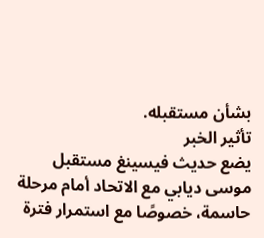بشأن مستقبله.
تأثير الخبر
يضع حديث فيسينغ مستقبل موسى ديابي مع الاتحاد أمام مرحلة حاسمة، خصوصًا مع استمرار فترة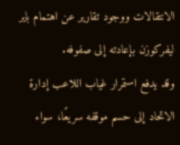الانتقالات ووجود تقارير عن اهتمام باير ليفركوزن بإعادته إلى صفوفه.
وقد يدفع استمرار غياب اللاعب إدارة الاتحاد إلى حسم موقفه سريعًا، سواء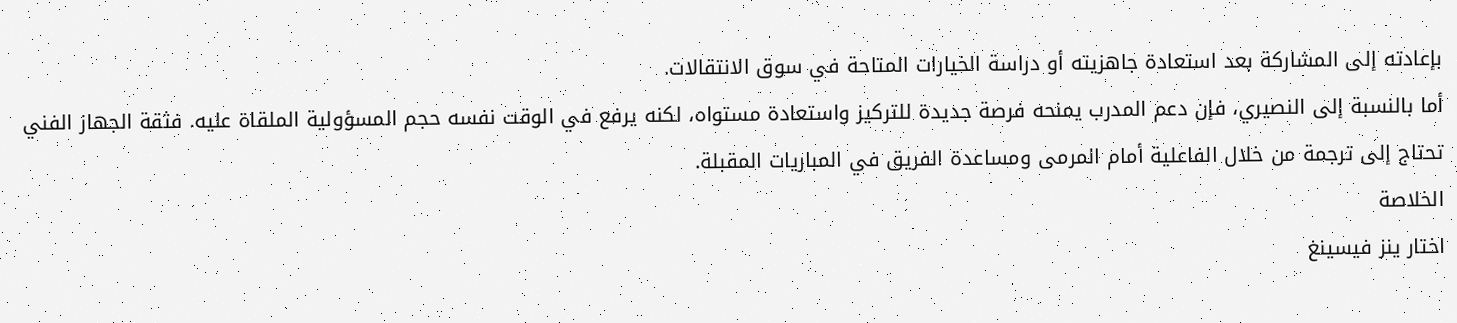بإعادته إلى المشاركة بعد استعادة جاهزيته أو دراسة الخيارات المتاحة في سوق الانتقالات.
أما بالنسبة إلى النصيري، فإن دعم المدرب يمنحه فرصة جديدة للتركيز واستعادة مستواه، لكنه يرفع في الوقت نفسه حجم المسؤولية الملقاة عليه. فثقة الجهاز الفني تحتاج إلى ترجمة من خلال الفاعلية أمام المرمى ومساعدة الفريق في المباريات المقبلة.
الخلاصة
اختار ينز فيسينغ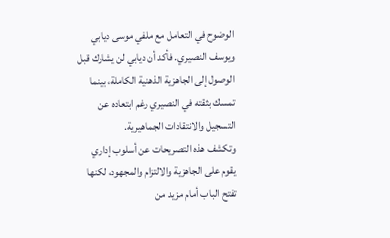الوضوح في التعامل مع ملفي موسى ديابي ويوسف النصيري. فأكد أن ديابي لن يشارك قبل الوصول إلى الجاهزية الذهنية الكاملة، بينما تمسك بثقته في النصيري رغم ابتعاده عن التسجيل والانتقادات الجماهيرية.
وتكشف هذه التصريحات عن أسلوب إداري يقوم على الجاهزية والالتزام والمجهود، لكنها تفتح الباب أمام مزيد من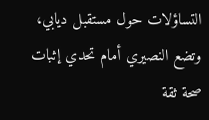التساؤلات حول مستقبل ديابي، وتضع النصيري أمام تحدي إثبات صحة ثقة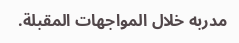مدربه خلال المواجهات المقبلة.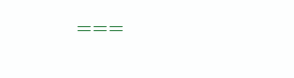===